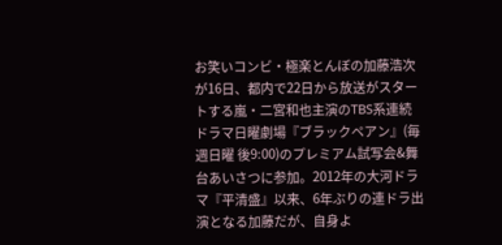お笑いコンビ・極楽とんぼの加藤浩次が16日、都内で22日から放送がスタートする嵐・二宮和也主演のTBS系連続ドラマ日曜劇場『ブラックペアン』(毎週日曜 後9:00)のプレミアム試写会&舞台あいさつに参加。2012年の大河ドラマ『平清盛』以来、6年ぶりの連ドラ出演となる加藤だが、自身よ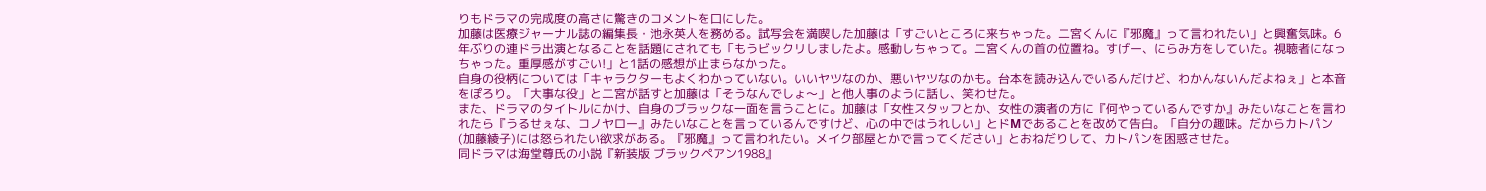りもドラマの完成度の高さに驚きのコメントを口にした。
加藤は医療ジャーナル誌の編集長・池永英人を務める。試写会を満喫した加藤は「すごいところに来ちゃった。二宮くんに『邪魔』って言われたい」と興奮気味。6年ぶりの連ドラ出演となることを話題にされても「もうビックリしましたよ。感動しちゃって。二宮くんの首の位置ね。すげー、にらみ方をしていた。視聴者になっちゃった。重厚感がすごい!」と1話の感想が止まらなかった。
自身の役柄については「キャラクターもよくわかっていない。いいヤツなのか、悪いヤツなのかも。台本を読み込んでいるんだけど、わかんないんだよねぇ」と本音をぽろり。「大事な役」と二宮が話すと加藤は「そうなんでしょ〜」と他人事のように話し、笑わせた。
また、ドラマのタイトルにかけ、自身のブラックな一面を言うことに。加藤は「女性スタッフとか、女性の演者の方に『何やっているんですか』みたいなことを言われたら『うるせぇな、コノヤロー』みたいなことを言っているんですけど、心の中ではうれしい」とドMであることを改めて告白。「自分の趣味。だからカトパン(加藤綾子)には怒られたい欲求がある。『邪魔』って言われたい。メイク部屋とかで言ってください」とおねだりして、カトパンを困惑させた。
同ドラマは海堂尊氏の小説『新装版 ブラックペアン1988』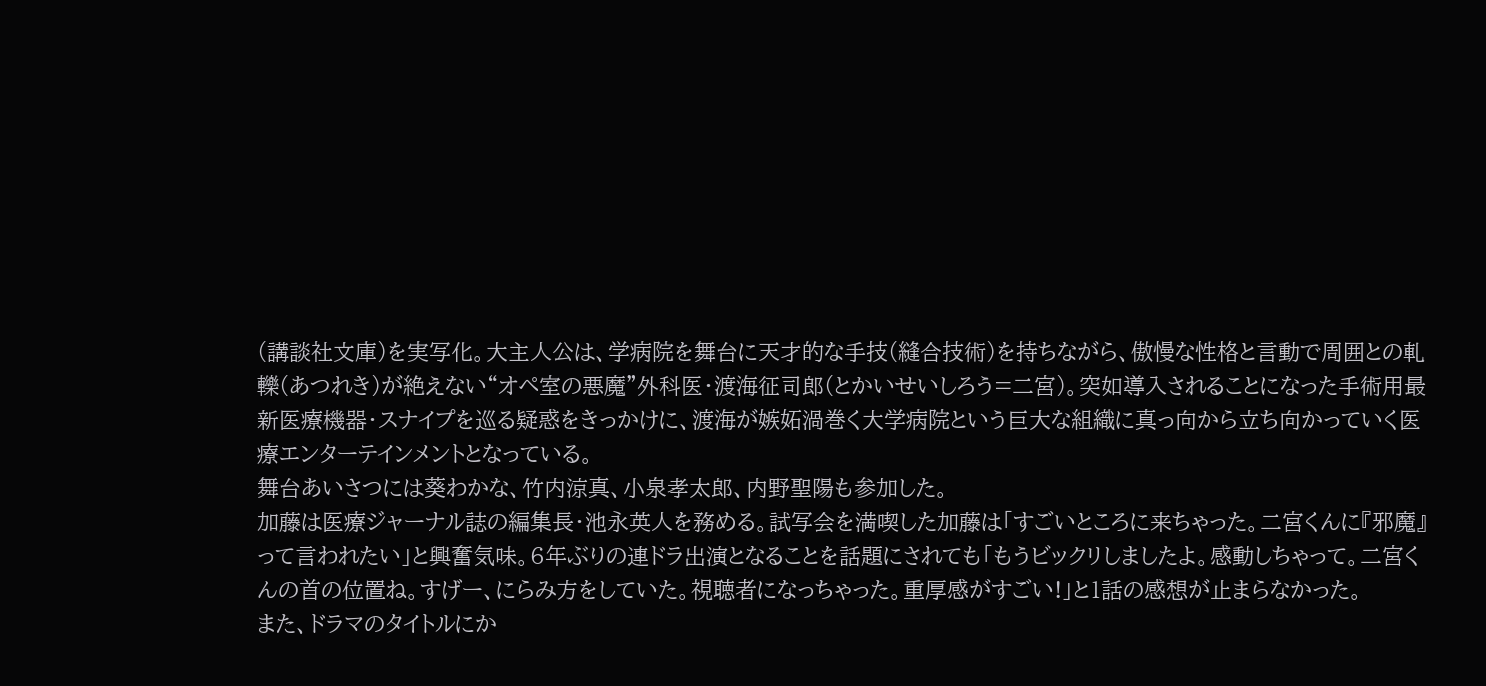(講談社文庫)を実写化。大主人公は、学病院を舞台に天才的な手技(縫合技術)を持ちながら、傲慢な性格と言動で周囲との軋轢(あつれき)が絶えない“オペ室の悪魔”外科医・渡海征司郎(とかいせいしろう=二宮)。突如導入されることになった手術用最新医療機器・スナイプを巡る疑惑をきっかけに、渡海が嫉妬渦巻く大学病院という巨大な組織に真っ向から立ち向かっていく医療エンターテインメントとなっている。
舞台あいさつには葵わかな、竹内涼真、小泉孝太郎、内野聖陽も参加した。
加藤は医療ジャーナル誌の編集長・池永英人を務める。試写会を満喫した加藤は「すごいところに来ちゃった。二宮くんに『邪魔』って言われたい」と興奮気味。6年ぶりの連ドラ出演となることを話題にされても「もうビックリしましたよ。感動しちゃって。二宮くんの首の位置ね。すげー、にらみ方をしていた。視聴者になっちゃった。重厚感がすごい!」と1話の感想が止まらなかった。
また、ドラマのタイトルにか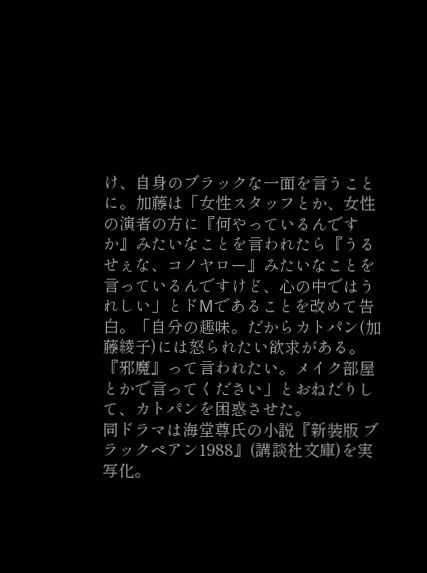け、自身のブラックな一面を言うことに。加藤は「女性スタッフとか、女性の演者の方に『何やっているんですか』みたいなことを言われたら『うるせぇな、コノヤロー』みたいなことを言っているんですけど、心の中ではうれしい」とドMであることを改めて告白。「自分の趣味。だからカトパン(加藤綾子)には怒られたい欲求がある。『邪魔』って言われたい。メイク部屋とかで言ってください」とおねだりして、カトパンを困惑させた。
同ドラマは海堂尊氏の小説『新装版 ブラックペアン1988』(講談社文庫)を実写化。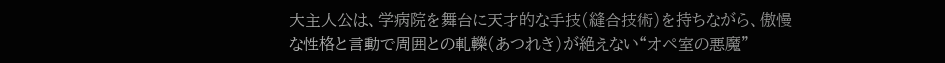大主人公は、学病院を舞台に天才的な手技(縫合技術)を持ちながら、傲慢な性格と言動で周囲との軋轢(あつれき)が絶えない“オペ室の悪魔”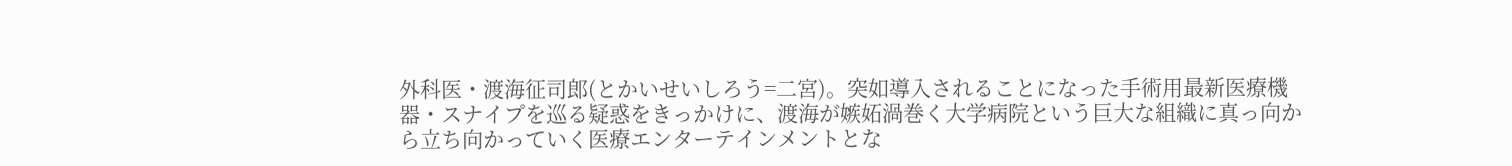外科医・渡海征司郎(とかいせいしろう=二宮)。突如導入されることになった手術用最新医療機器・スナイプを巡る疑惑をきっかけに、渡海が嫉妬渦巻く大学病院という巨大な組織に真っ向から立ち向かっていく医療エンターテインメントとな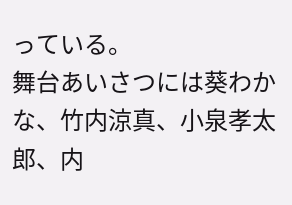っている。
舞台あいさつには葵わかな、竹内涼真、小泉孝太郎、内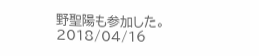野聖陽も参加した。
2018/04/16